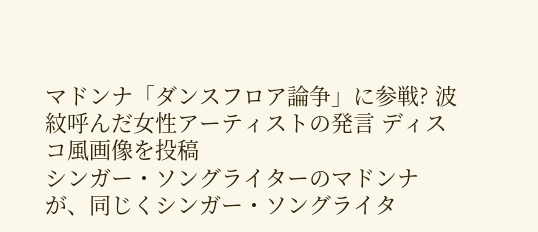マドンナ「ダンスフロア論争」に参戦? 波紋呼んだ女性アーティストの発言 ディスコ風画像を投稿
シンガー・ソングライターのマドンナが、同じくシンガー・ソングライタ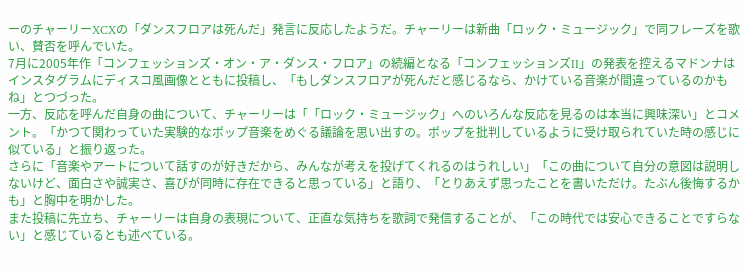ーのチャーリーXCXの「ダンスフロアは死んだ」発言に反応したようだ。チャーリーは新曲「ロック・ミュージック」で同フレーズを歌い、賛否を呼んでいた。
7月に2005年作「コンフェッションズ・オン・ア・ダンス・フロア」の続編となる「コンフェッションズII」の発表を控えるマドンナはインスタグラムにディスコ風画像とともに投稿し、「もしダンスフロアが死んだと感じるなら、かけている音楽が間違っているのかもね」とつづった。
一方、反応を呼んだ自身の曲について、チャーリーは「「ロック・ミュージック」へのいろんな反応を見るのは本当に興味深い」とコメント。「かつて関わっていた実験的なポップ音楽をめぐる議論を思い出すの。ポップを批判しているように受け取られていた時の感じに似ている」と振り返った。
さらに「音楽やアートについて話すのが好きだから、みんなが考えを投げてくれるのはうれしい」「この曲について自分の意図は説明しないけど、面白さや誠実さ、喜びが同時に存在できると思っている」と語り、「とりあえず思ったことを書いただけ。たぶん後悔するかも」と胸中を明かした。
また投稿に先立ち、チャーリーは自身の表現について、正直な気持ちを歌詞で発信することが、「この時代では安心できることですらない」と感じているとも述べている。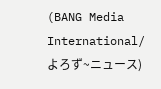(BANG Media International/よろず~ニュース)